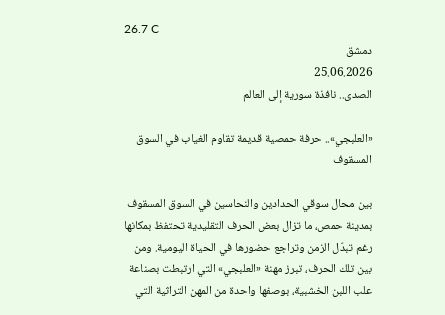26.7 C
دمشق
25.06.2026
الصدى.. نافذة سورية إلى العالم

«العلبجي».. حرفة حمصية قديمة تقاوم الغياب في السوق المسقوف

بين محال سوقي الحدادين والنحاسين في السوق المسقوف بمدينة حمص، ما تزال بعض الحرف التقليدية تحتفظ بمكانها رغم تبدّل الزمن وتراجع حضورها في الحياة اليومية. ومن بين تلك الحرف، تبرز مهنة «العلبجي» التي ارتبطت بصناعة علب اللبن الخشبية، بوصفها واحدة من المهن التراثية التي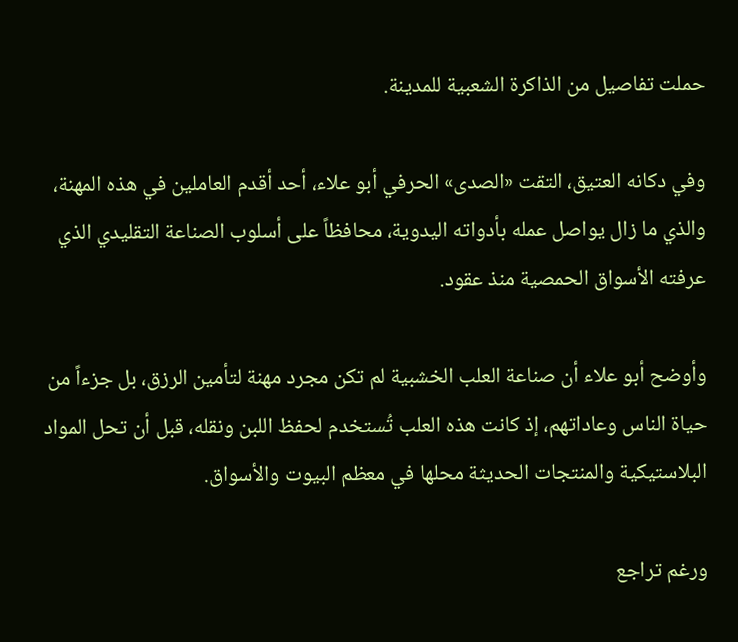حملت تفاصيل من الذاكرة الشعبية للمدينة.

وفي دكانه العتيق، التقت «الصدى» الحرفي أبو علاء، أحد أقدم العاملين في هذه المهنة، والذي ما زال يواصل عمله بأدواته اليدوية، محافظاً على أسلوب الصناعة التقليدي الذي عرفته الأسواق الحمصية منذ عقود.

وأوضح أبو علاء أن صناعة العلب الخشبية لم تكن مجرد مهنة لتأمين الرزق، بل جزءاً من حياة الناس وعاداتهم، إذ كانت هذه العلب تُستخدم لحفظ اللبن ونقله، قبل أن تحل المواد البلاستيكية والمنتجات الحديثة محلها في معظم البيوت والأسواق.

ورغم تراجع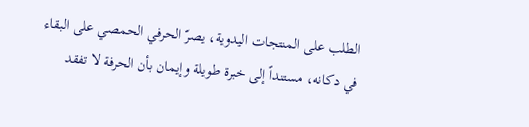الطلب على المنتجات اليدوية، يصرّ الحرفي الحمصي على البقاء في دكانه، مستنداً إلى خبرة طويلة وإيمان بأن الحرفة لا تفقد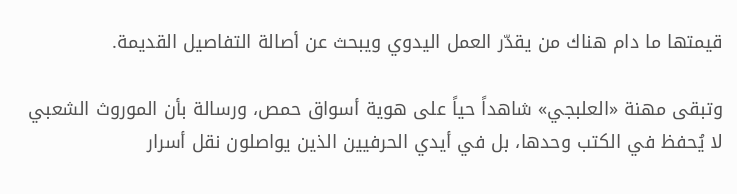قيمتها ما دام هناك من يقدّر العمل اليدوي ويبحث عن أصالة التفاصيل القديمة.

وتبقى مهنة «العلبجي» شاهداً حياً على هوية أسواق حمص، ورسالة بأن الموروث الشعبي لا يُحفظ في الكتب وحدها، بل في أيدي الحرفيين الذين يواصلون نقل أسرار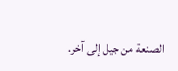الصنعة من جيل إلى آخر.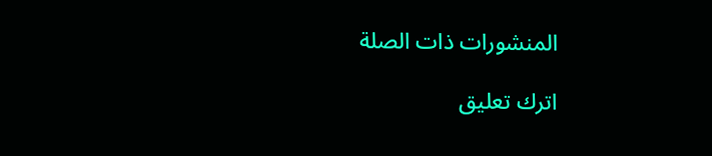المنشورات ذات الصلة

اترك تعليق